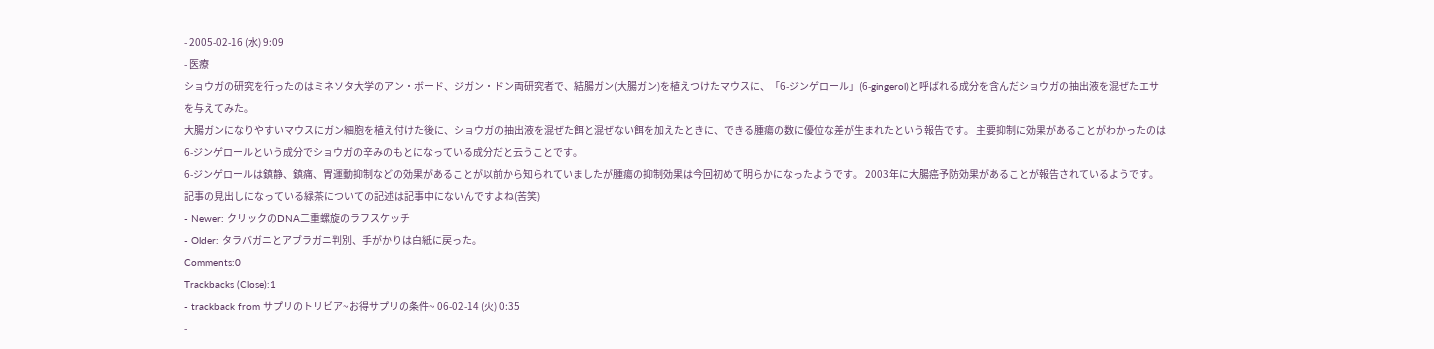- 2005-02-16 (水) 9:09
- 医療
ショウガの研究を行ったのはミネソタ大学のアン・ボード、ジガン・ドン両研究者で、結腸ガン(大腸ガン)を植えつけたマウスに、「6-ジンゲロール」(6-gingerol)と呼ばれる成分を含んだショウガの抽出液を混ぜたエサを与えてみた。
大腸ガンになりやすいマウスにガン細胞を植え付けた後に、ショウガの抽出液を混ぜた餌と混ぜない餌を加えたときに、できる腫瘍の数に優位な差が生まれたという報告です。 主要抑制に効果があることがわかったのは6-ジンゲロールという成分でショウガの辛みのもとになっている成分だと云うことです。
6-ジンゲロールは鎮静、鎮痛、胃運動抑制などの効果があることが以前から知られていましたが腫瘍の抑制効果は今回初めて明らかになったようです。 2003年に大腸癌予防効果があることが報告されているようです。 記事の見出しになっている緑茶についての記述は記事中にないんですよね(苦笑)
- Newer: クリックのDNA二重螺旋のラフスケッチ
- Older: タラバガニとアブラガニ判別、手がかりは白紙に戻った。
Comments:0
Trackbacks (Close):1
- trackback from サプリのトリビア~お得サプリの条件~ 06-02-14 (火) 0:35
-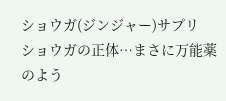ショウガ(ジンジャー)サプリ
ショウガの正体…まさに万能薬のよう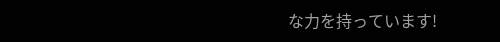な力を持っています!